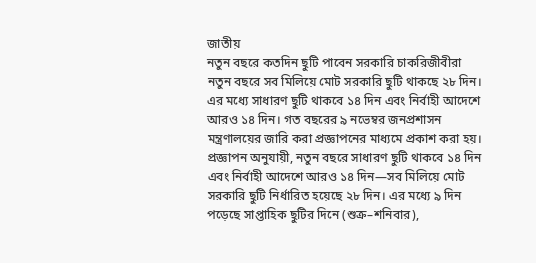জাতীয়
নতুন বছরে কতদিন ছুটি পাবেন সরকারি চাকরিজীবীরা
নতুন বছরে সব মিলিয়ে মোট সরকারি ছুটি থাকছে ২৮ দিন। এর মধ্যে সাধারণ ছুটি থাকবে ১৪ দিন এবং নির্বাহী আদেশে আরও ১৪ দিন। গত বছরের ৯ নভেম্বর জনপ্রশাসন মন্ত্রণালয়ের জারি করা প্রজ্ঞাপনের মাধ্যমে প্রকাশ করা হয়।
প্রজ্ঞাপন অনুযায়ী, নতুন বছরে সাধারণ ছুটি থাকবে ১৪ দিন এবং নির্বাহী আদেশে আরও ১৪ দিন—সব মিলিয়ে মোট সরকারি ছুটি নির্ধারিত হয়েছে ২৮ দিন। এর মধ্যে ৯ দিন পড়েছে সাপ্তাহিক ছুটির দিনে (শুক্র–শনিবার),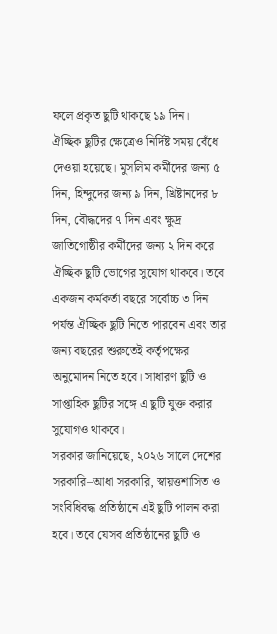ফলে প্রকৃত ছুটি থাকছে ১৯ দিন।
ঐচ্ছিক ছুটির ক্ষেত্রেও নির্দিষ্ট সময় বেঁধে দেওয়া হয়েছে। মুসলিম কর্মীদের জন্য ৫ দিন, হিন্দুদের জন্য ৯ দিন, খ্রিষ্টানদের ৮ দিন, বৌদ্ধদের ৭ দিন এবং ক্ষুদ্র জাতিগোষ্ঠীর কর্মীদের জন্য ২ দিন করে ঐচ্ছিক ছুটি ভোগের সুযোগ থাকবে। তবে একজন কর্মকর্তা বছরে সর্বোচ্চ ৩ দিন পর্যন্ত ঐচ্ছিক ছুটি নিতে পারবেন এবং তার জন্য বছরের শুরুতেই কর্তৃপক্ষের অনুমোদন নিতে হবে। সাধারণ ছুটি ও সাপ্তাহিক ছুটির সঙ্গে এ ছুটি যুক্ত করার সুযোগও থাকবে।
সরকার জানিয়েছে, ২০২৬ সালে দেশের সরকারি–আধা সরকারি, স্বায়ত্তশাসিত ও সংবিধিবদ্ধ প্রতিষ্ঠানে এই ছুটি পালন করা হবে। তবে যেসব প্রতিষ্ঠানের ছুটি ও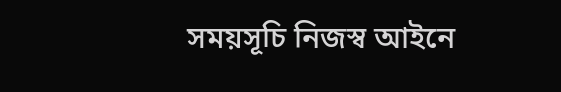সময়সূচি নিজস্ব আইনে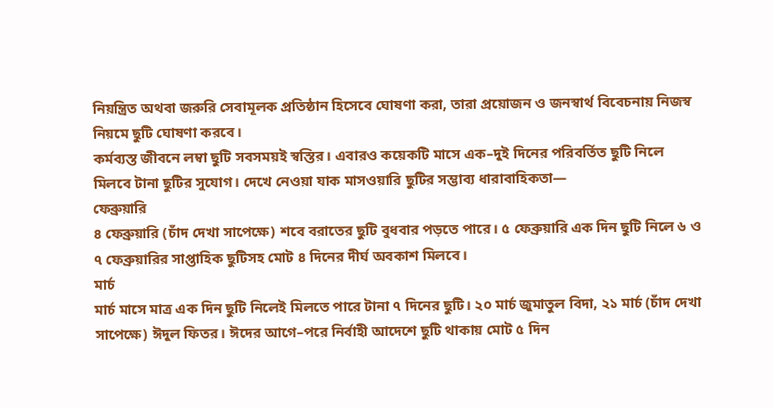নিয়ন্ত্রিত অথবা জরুরি সেবামূলক প্রতিষ্ঠান হিসেবে ঘোষণা করা, তারা প্রয়োজন ও জনস্বার্থ বিবেচনায় নিজস্ব নিয়মে ছুটি ঘোষণা করবে।
কর্মব্যস্ত জীবনে লম্বা ছুটি সবসময়ই স্বস্তির। এবারও কয়েকটি মাসে এক–দুই দিনের পরিবর্তিত ছুটি নিলে মিলবে টানা ছুটির সুযোগ। দেখে নেওয়া যাক মাসওয়ারি ছুটির সম্ভাব্য ধারাবাহিকতা—
ফেব্রুয়ারি
৪ ফেব্রুয়ারি (চাঁদ দেখা সাপেক্ষে) শবে বরাতের ছুটি বুধবার পড়তে পারে। ৫ ফেব্রুয়ারি এক দিন ছুটি নিলে ৬ ও ৭ ফেব্রুয়ারির সাপ্তাহিক ছুটিসহ মোট ৪ দিনের দীর্ঘ অবকাশ মিলবে।
মার্চ
মার্চ মাসে মাত্র এক দিন ছুটি নিলেই মিলতে পারে টানা ৭ দিনের ছুটি। ২০ মার্চ জুমাতুল বিদা, ২১ মার্চ (চাঁদ দেখা সাপেক্ষে) ঈদুল ফিতর। ঈদের আগে–পরে নির্বাহী আদেশে ছুটি থাকায় মোট ৫ দিন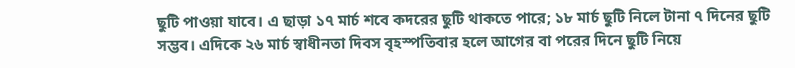ছুটি পাওয়া যাবে। এ ছাড়া ১৭ মার্চ শবে কদরের ছুটি থাকতে পারে; ১৮ মার্চ ছুটি নিলে টানা ৭ দিনের ছুটি সম্ভব। এদিকে ২৬ মার্চ স্বাধীনতা দিবস বৃহস্পতিবার হলে আগের বা পরের দিনে ছুটি নিয়ে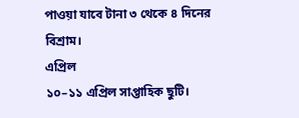পাওয়া যাবে টানা ৩ থেকে ৪ দিনের বিশ্রাম।
এপ্রিল
১০–১১ এপ্রিল সাপ্তাহিক ছুটি।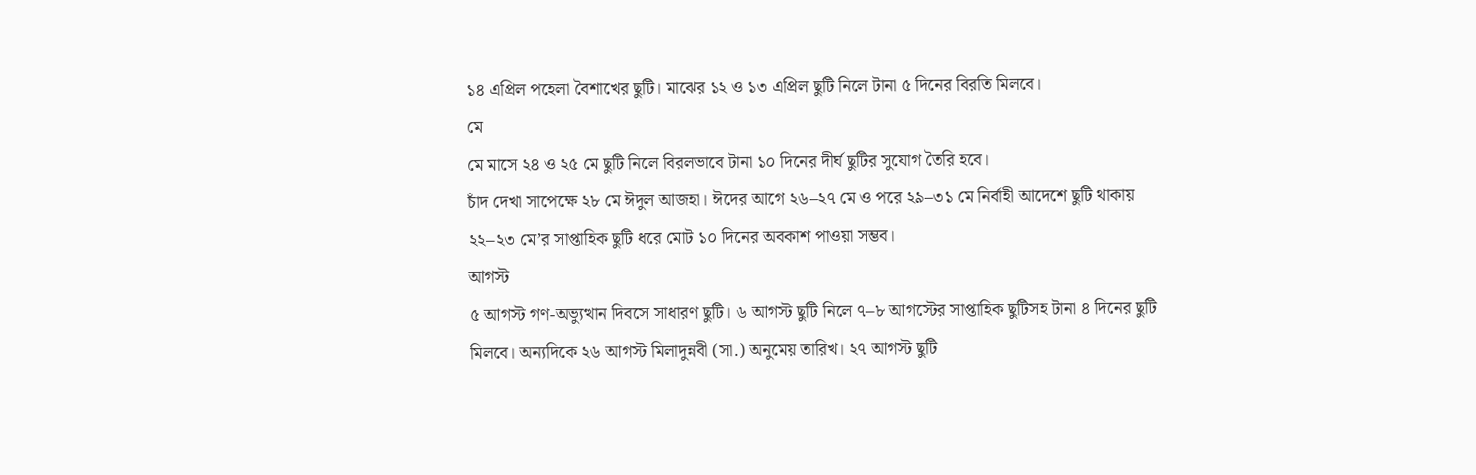১৪ এপ্রিল পহেলা বৈশাখের ছুটি। মাঝের ১২ ও ১৩ এপ্রিল ছুটি নিলে টানা ৫ দিনের বিরতি মিলবে।
মে
মে মাসে ২৪ ও ২৫ মে ছুটি নিলে বিরলভাবে টানা ১০ দিনের দীর্ঘ ছুটির সুযোগ তৈরি হবে।
চাঁদ দেখা সাপেক্ষে ২৮ মে ঈদুল আজহা। ঈদের আগে ২৬–২৭ মে ও পরে ২৯–৩১ মে নির্বাহী আদেশে ছুটি থাকায় ২২–২৩ মে’র সাপ্তাহিক ছুটি ধরে মোট ১০ দিনের অবকাশ পাওয়া সম্ভব।
আগস্ট
৫ আগস্ট গণ-অভ্যুত্থান দিবসে সাধারণ ছুটি। ৬ আগস্ট ছুটি নিলে ৭–৮ আগস্টের সাপ্তাহিক ছুটিসহ টানা ৪ দিনের ছুটি মিলবে। অন্যদিকে ২৬ আগস্ট মিলাদুন্নবী (সা.) অনুমেয় তারিখ। ২৭ আগস্ট ছুটি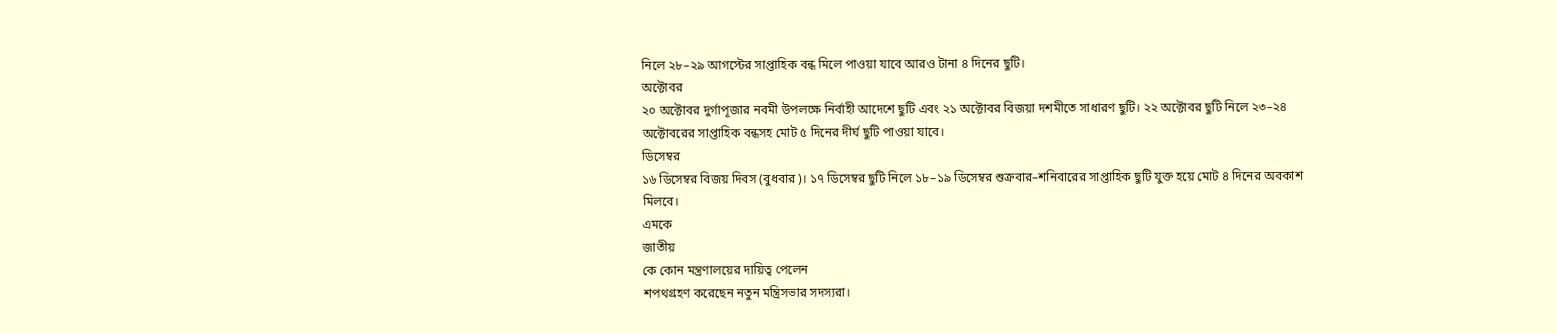নিলে ২৮–২৯ আগস্টের সাপ্তাহিক বন্ধ মিলে পাওয়া যাবে আরও টানা ৪ দিনের ছুটি।
অক্টোবর
২০ অক্টোবর দুর্গাপূজার নবমী উপলক্ষে নির্বাহী আদেশে ছুটি এবং ২১ অক্টোবর বিজয়া দশমীতে সাধারণ ছুটি। ২২ অক্টোবর ছুটি নিলে ২৩–২৪ অক্টোবরের সাপ্তাহিক বন্ধসহ মোট ৫ দিনের দীর্ঘ ছুটি পাওয়া যাবে।
ডিসেম্বর
১৬ ডিসেম্বর বিজয় দিবস (বুধবার)। ১৭ ডিসেম্বর ছুটি নিলে ১৮–১৯ ডিসেম্বর শুক্রবার–শনিবারের সাপ্তাহিক ছুটি যুক্ত হয়ে মোট ৪ দিনের অবকাশ মিলবে।
এমকে
জাতীয়
কে কোন মন্ত্রণালয়ের দায়িত্ব পেলেন
শপথগ্রহণ করেছেন নতুন মন্ত্রিসভার সদস্যরা।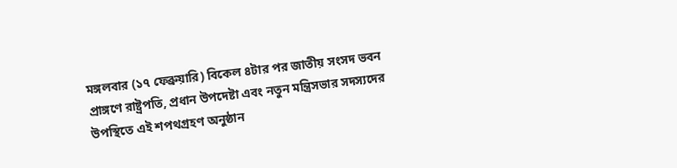মঙ্গলবার (১৭ ফেব্রুয়ারি) বিকেল ৪টার পর জাতীয় সংসদ ভবন প্রাঙ্গণে রাষ্ট্রপতি, প্রধান উপদেষ্টা এবং নতুন মন্ত্রিসভার সদস্যদের উপস্থিতে এই শপথগ্রহণ অনুষ্ঠান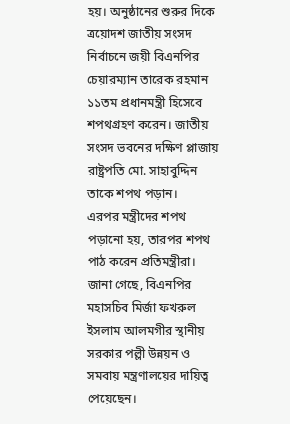হয়। অনুষ্ঠানের শুরুর দিকে ত্রয়োদশ জাতীয় সংসদ নির্বাচনে জয়ী বিএনপির চেয়ারম্যান তারেক রহমান ১১তম প্রধানমন্ত্রী হিসেবে শপথগ্রহণ করেন। জাতীয় সংসদ ভবনের দক্ষিণ প্লাজায় রাষ্ট্রপতি মো. সাহাবুদ্দিন তাকে শপথ পড়ান।
এরপর মন্ত্রীদের শপথ পড়ানো হয়, তারপর শপথ পাঠ করেন প্রতিমন্ত্রীরা।
জানা গেছে, বিএনপির মহাসচিব মির্জা ফখরুল ইসলাম আলমগীর স্থানীয় সরকার পল্লী উন্নয়ন ও সমবায় মন্ত্রণালয়ের দায়িত্ব পেয়েছেন।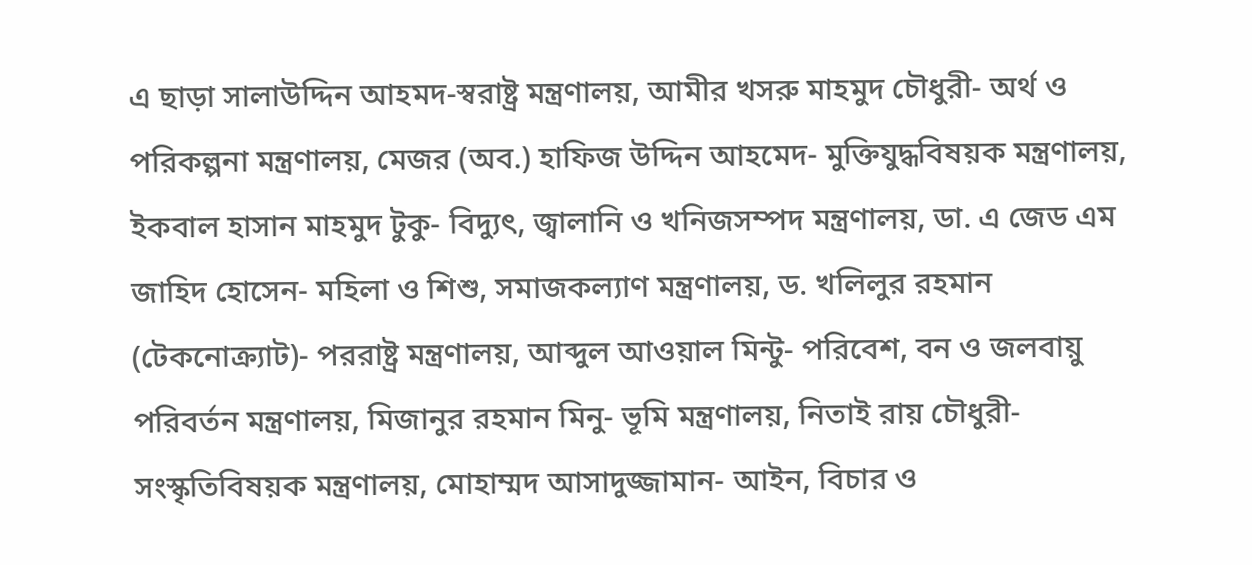এ ছাড়া সালাউদ্দিন আহমদ-স্বরাষ্ট্র মন্ত্রণালয়, আমীর খসরু মাহমুদ চৌধুরী- অর্থ ও পরিকল্পনা মন্ত্রণালয়, মেজর (অব.) হাফিজ উদ্দিন আহমেদ- মুক্তিযুদ্ধবিষয়ক মন্ত্রণালয়, ইকবাল হাসান মাহমুদ টুকু- বিদ্যুৎ, জ্বালানি ও খনিজসম্পদ মন্ত্রণালয়, ডা. এ জেড এম জাহিদ হোসেন- মহিলা ও শিশু, সমাজকল্যাণ মন্ত্রণালয়, ড. খলিলুর রহমান (টেকনোক্র্যাট)- পররাষ্ট্র মন্ত্রণালয়, আব্দুল আওয়াল মিন্টু- পরিবেশ, বন ও জলবায়ু পরিবর্তন মন্ত্রণালয়, মিজানুর রহমান মিনু- ভূমি মন্ত্রণালয়, নিতাই রায় চৌধুরী- সংস্কৃতিবিষয়ক মন্ত্রণালয়, মোহাম্মদ আসাদুজ্জামান- আইন, বিচার ও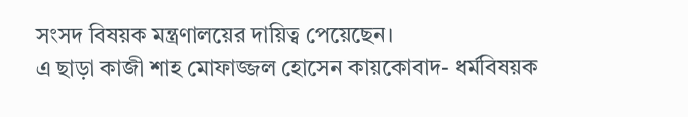সংসদ বিষয়ক মন্ত্রণালয়ের দায়িত্ব পেয়েছেন।
এ ছাড়া কাজী শাহ মোফাজ্জল হোসেন কায়কোবাদ- ধর্মবিষয়ক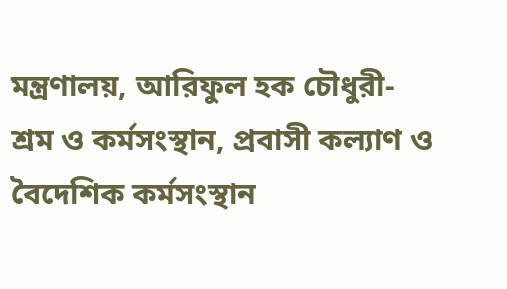মন্ত্রণালয়, আরিফুল হক চৌধুরী- শ্রম ও কর্মসংস্থান, প্রবাসী কল্যাণ ও বৈদেশিক কর্মসংস্থান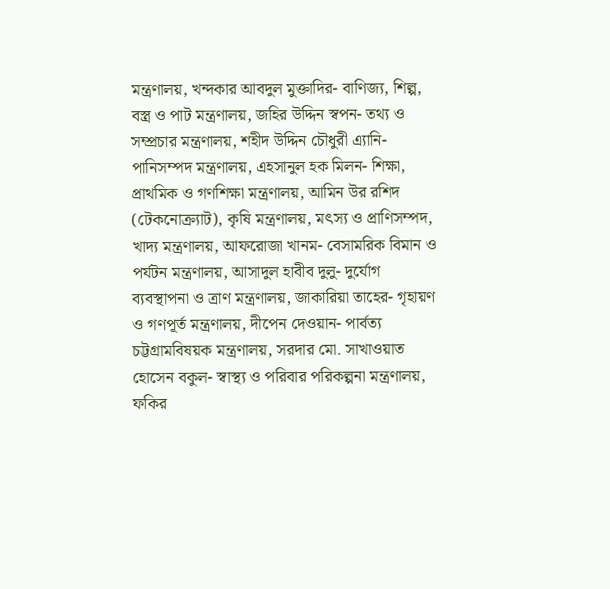মন্ত্রণালয়, খন্দকার আবদুল মুক্তাদির- বাণিজ্য, শিল্প, বস্ত্র ও পাট মন্ত্রণালয়, জহির উদ্দিন স্বপন- তথ্য ও সম্প্রচার মন্ত্রণালয়, শহীদ উদ্দিন চৌধুরী এ্যানি- পানিসম্পদ মন্ত্রণালয়, এহসানুল হক মিলন- শিক্ষা, প্রাথমিক ও গণশিক্ষা মন্ত্রণালয়, আমিন উর রশিদ (টেকনোক্র্যাট), কৃষি মন্ত্রণালয়, মৎস্য ও প্রাণিসম্পদ, খাদ্য মন্ত্রণালয়, আফরোজা খানম- বেসামরিক বিমান ও পর্যটন মন্ত্রণালয়, আসাদুল হাবীব দুলু- দুর্যোগ ব্যবস্থাপনা ও ত্রাণ মন্ত্রণালয়, জাকারিয়া তাহের- গৃহায়ণ ও গণপূর্ত মন্ত্রণালয়, দীপেন দেওয়ান- পার্বত্য চট্টগ্রামবিষয়ক মন্ত্রণালয়, সরদার মো. সাখাওয়াত হোসেন বকুল- স্বাস্থ্য ও পরিবার পরিকল্পনা মন্ত্রণালয়, ফকির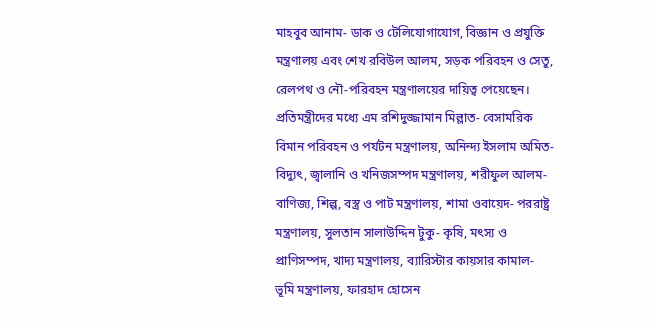মাহবুব আনাম- ডাক ও টেলিযোগাযোগ, বিজ্ঞান ও প্রযুক্তি মন্ত্রণালয় এবং শেখ রবিউল আলম, সড়ক পরিবহন ও সেতু, রেলপথ ও নৌ-পরিবহন মন্ত্রণালয়ের দায়িত্ব পেয়েছেন।
প্রতিমন্ত্রীদের মধ্যে এম রশিদুজ্জামান মিল্লাত- বেসামরিক বিমান পরিবহন ও পর্যটন মন্ত্রণালয়, অনিন্দ্য ইসলাম অমিত- বিদ্যুৎ, জ্বালানি ও খনিজসম্পদ মন্ত্রণালয়, শরীফুল আলম- বাণিজ্য, শিল্প, বস্ত্র ও পাট মন্ত্রণালয়, শামা ওবায়েদ- পররাষ্ট্র মন্ত্রণালয়, সুলতান সালাউদ্দিন টুকু- কৃষি, মৎস্য ও প্রাণিসম্পদ, খাদ্য মন্ত্রণালয়, ব্যারিস্টার কায়সার কামাল- ভূমি মন্ত্রণালয়, ফারহাদ হোসেন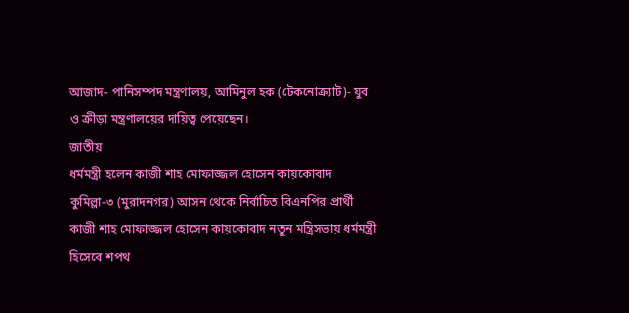আজাদ- পানিসম্পদ মন্ত্রণালয়, আমিনুল হক (টেকনোক্র্যাট)- যুব ও ক্রীড়া মন্ত্রণালয়ের দায়িত্ব পেয়েছেন।
জাতীয়
ধর্মমন্ত্রী হলেন কাজী শাহ মোফাজ্জল হোসেন কায়কোবাদ
কুমিল্লা-৩ (মুরাদনগর) আসন থেকে নির্বাচিত বিএনপির প্রার্থী কাজী শাহ মোফাজ্জল হোসেন কায়কোবাদ নতুন মন্ত্রিসভায় ধর্মমন্ত্রী হিসেবে শপথ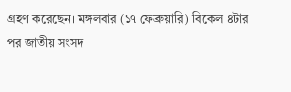গ্রহণ করেছেন। মঙ্গলবার (১৭ ফেব্রুয়ারি) বিকেল ৪টার পর জাতীয় সংসদ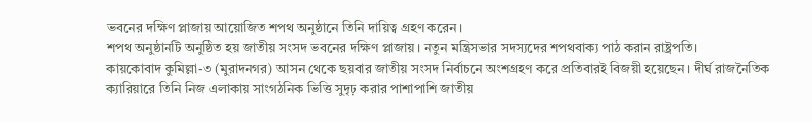ভবনের দক্ষিণ প্লাজায় আয়োজিত শপথ অনুষ্ঠানে তিনি দায়িত্ব গ্রহণ করেন।
শপথ অনুষ্ঠানটি অনুষ্ঠিত হয় জাতীয় সংসদ ভবনের দক্ষিণ প্লাজায়। নতুন মন্ত্রিসভার সদস্যদের শপথবাক্য পাঠ করান রাষ্ট্রপতি।
কায়কোবাদ কুমিল্লা-৩ (মুরাদনগর) আসন থেকে ছয়বার জাতীয় সংসদ নির্বাচনে অংশগ্রহণ করে প্রতিবারই বিজয়ী হয়েছেন। দীর্ঘ রাজনৈতিক ক্যারিয়ারে তিনি নিজ এলাকায় সাংগঠনিক ভিত্তি সুদৃঢ় করার পাশাপাশি জাতীয়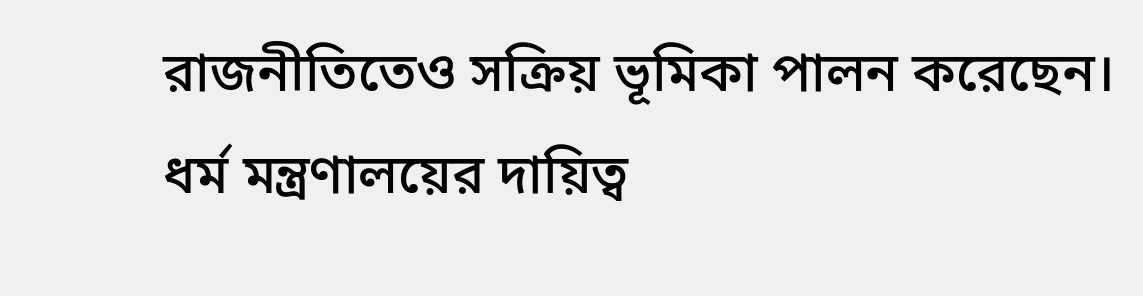রাজনীতিতেও সক্রিয় ভূমিকা পালন করেছেন।
ধর্ম মন্ত্রণালয়ের দায়িত্ব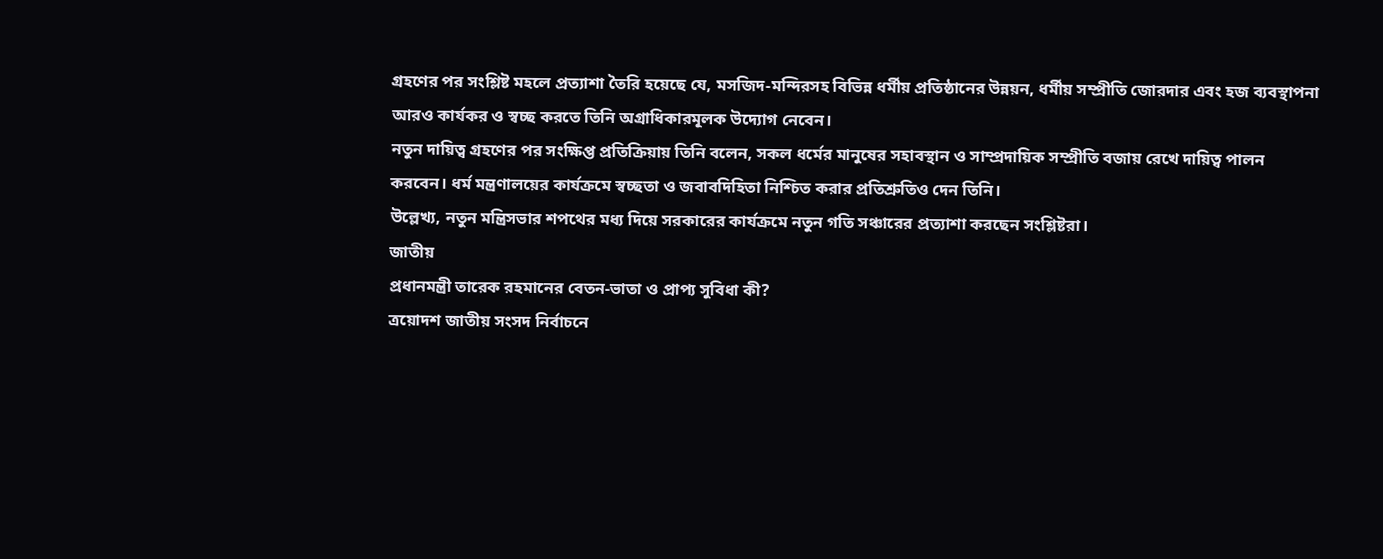গ্রহণের পর সংশ্লিষ্ট মহলে প্রত্যাশা তৈরি হয়েছে যে, মসজিদ-মন্দিরসহ বিভিন্ন ধর্মীয় প্রতিষ্ঠানের উন্নয়ন, ধর্মীয় সম্প্রীতি জোরদার এবং হজ ব্যবস্থাপনা আরও কার্যকর ও স্বচ্ছ করতে তিনি অগ্রাধিকারমূলক উদ্যোগ নেবেন।
নতুন দায়িত্ব গ্রহণের পর সংক্ষিপ্ত প্রতিক্রিয়ায় তিনি বলেন, সকল ধর্মের মানুষের সহাবস্থান ও সাম্প্রদায়িক সম্প্রীতি বজায় রেখে দায়িত্ব পালন করবেন। ধর্ম মন্ত্রণালয়ের কার্যক্রমে স্বচ্ছতা ও জবাবদিহিতা নিশ্চিত করার প্রতিশ্রুতিও দেন তিনি।
উল্লেখ্য, নতুন মন্ত্রিসভার শপথের মধ্য দিয়ে সরকারের কার্যক্রমে নতুন গতি সঞ্চারের প্রত্যাশা করছেন সংশ্লিষ্টরা।
জাতীয়
প্রধানমন্ত্রী তারেক রহমানের বেতন-ভাতা ও প্রাপ্য সুবিধা কী?
ত্রয়োদশ জাতীয় সংসদ নির্বাচনে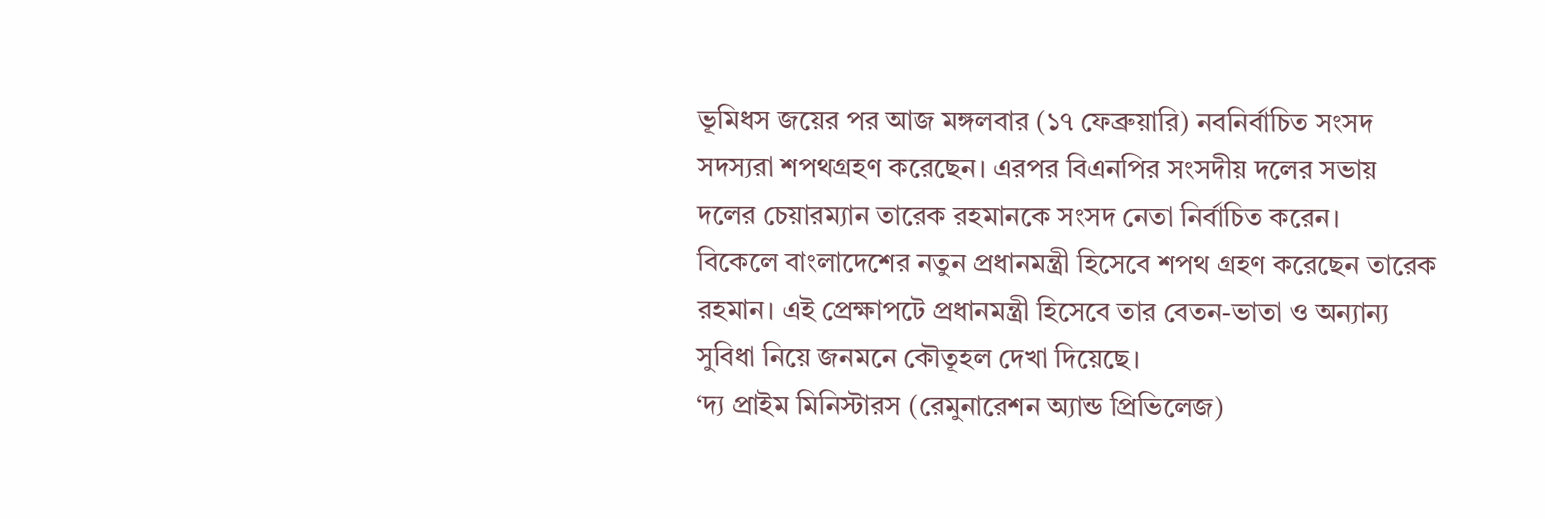ভূমিধস জয়ের পর আজ মঙ্গলবার (১৭ ফেব্রুয়ারি) নবনির্বাচিত সংসদ সদস্যরা শপথগ্রহণ করেছেন। এরপর বিএনপির সংসদীয় দলের সভায় দলের চেয়ারম্যান তারেক রহমানকে সংসদ নেতা নির্বাচিত করেন।
বিকেলে বাংলাদেশের নতুন প্রধানমন্ত্রী হিসেবে শপথ গ্রহণ করেছেন তারেক রহমান। এই প্রেক্ষাপটে প্রধানমন্ত্রী হিসেবে তার বেতন-ভাতা ও অন্যান্য সুবিধা নিয়ে জনমনে কৌতূহল দেখা দিয়েছে।
‘দ্য প্রাইম মিনিস্টারস (রেমুনারেশন অ্যান্ড প্রিভিলেজ)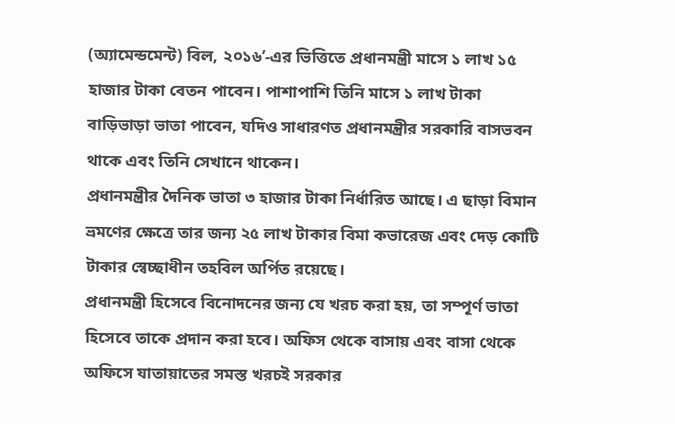(অ্যামেন্ডমেন্ট) বিল, ২০১৬’-এর ভিত্তিতে প্রধানমন্ত্রী মাসে ১ লাখ ১৫ হাজার টাকা বেতন পাবেন। পাশাপাশি তিনি মাসে ১ লাখ টাকা বাড়িভাড়া ভাতা পাবেন, যদিও সাধারণত প্রধানমন্ত্রীর সরকারি বাসভবন থাকে এবং তিনি সেখানে থাকেন।
প্রধানমন্ত্রীর দৈনিক ভাতা ৩ হাজার টাকা নির্ধারিত আছে। এ ছাড়া বিমান ভ্রমণের ক্ষেত্রে তার জন্য ২৫ লাখ টাকার বিমা কভারেজ এবং দেড় কোটি টাকার স্বেচ্ছাধীন তহবিল অর্পিত রয়েছে।
প্রধানমন্ত্রী হিসেবে বিনোদনের জন্য যে খরচ করা হয়, তা সম্পূর্ণ ভাতা হিসেবে তাকে প্রদান করা হবে। অফিস থেকে বাসায় এবং বাসা থেকে অফিসে যাতায়াতের সমস্ত খরচই সরকার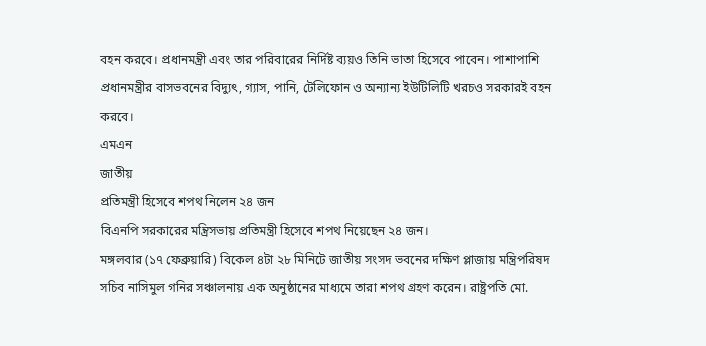বহন করবে। প্রধানমন্ত্রী এবং তার পরিবারের নির্দিষ্ট ব্যয়ও তিনি ভাতা হিসেবে পাবেন। পাশাপাশি প্রধানমন্ত্রীর বাসভবনের বিদ্যুৎ, গ্যাস, পানি, টেলিফোন ও অন্যান্য ইউটিলিটি খরচও সরকারই বহন করবে।
এমএন
জাতীয়
প্রতিমন্ত্রী হিসেবে শপথ নিলেন ২৪ জন
বিএনপি সরকারের মন্ত্রিসভায় প্রতিমন্ত্রী হিসেবে শপথ নিয়েছেন ২৪ জন।
মঙ্গলবার (১৭ ফেব্রুয়ারি) বিকেল ৪টা ২৮ মিনিটে জাতীয় সংসদ ভবনের দক্ষিণ প্লাজায় মন্ত্রিপরিষদ সচিব নাসিমুল গনির সঞ্চালনায় এক অনুষ্ঠানের মাধ্যমে তারা শপথ গ্রহণ করেন। রাষ্ট্রপতি মো.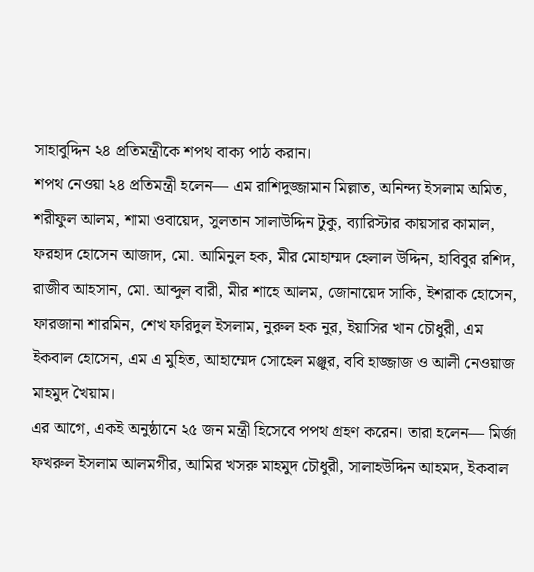সাহাবুদ্দিন ২৪ প্রতিমন্ত্রীকে শপথ বাক্য পাঠ করান।
শপথ নেওয়া ২৪ প্রতিমন্ত্রী হলেন— এম রাশিদুজ্জামান মিল্লাত, অনিন্দ্য ইসলাম অমিত, শরীফুল আলম, শামা ওবায়েদ, সুলতান সালাউদ্দিন টুকু, ব্যারিস্টার কায়সার কামাল, ফরহাদ হোসেন আজাদ, মো. আমিনুল হক, মীর মোহাম্মদ হেলাল উদ্দিন, হাবিবুর রশিদ, রাজীব আহসান, মো. আব্দুল বারী, মীর শাহে আলম, জোনায়েদ সাকি, ইশরাক হোসেন, ফারজানা শারমিন, শেখ ফরিদুল ইসলাম, নুরুল হক নুর, ইয়াসির খান চৌধুরী, এম ইকবাল হোসেন, এম এ মুহিত, আহাম্মেদ সোহেল মঞ্জুর, ববি হাজ্জাজ ও আলী নেওয়াজ মাহমুদ খৈয়াম।
এর আগে, একই অনুষ্ঠানে ২৫ জন মন্ত্রী হিসেবে পপথ গ্রহণ করেন। তারা হলেন— মির্জা ফখরুল ইসলাম আলমগীর, আমির খসরু মাহমুদ চৌধুরী, সালাহউদ্দিন আহমদ, ইকবাল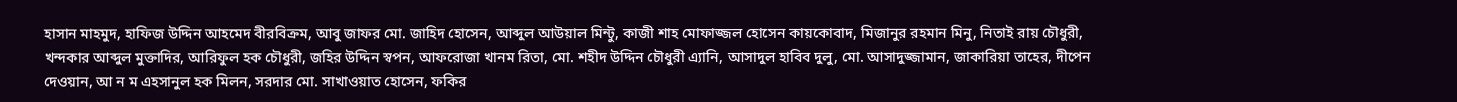হাসান মাহমুদ, হাফিজ উদ্দিন আহমেদ বীরবিক্রম, আবু জাফর মো. জাহিদ হোসেন, আব্দুল আউয়াল মিন্টু, কাজী শাহ মোফাজ্জল হোসেন কায়কোবাদ, মিজানুর রহমান মিনু, নিতাই রায় চৌধুরী, খন্দকার আব্দুল মুক্তাদির, আরিফুল হক চৌধুরী, জহির উদ্দিন স্বপন, আফরোজা খানম রিতা, মো. শহীদ উদ্দিন চৌধুরী এ্যানি, আসাদুল হাবিব দুলু, মো. আসাদুজ্জামান, জাকারিয়া তাহের, দীপেন দেওয়ান, আ ন ম এহসানুল হক মিলন, সরদার মো. সাখাওয়াত হোসেন, ফকির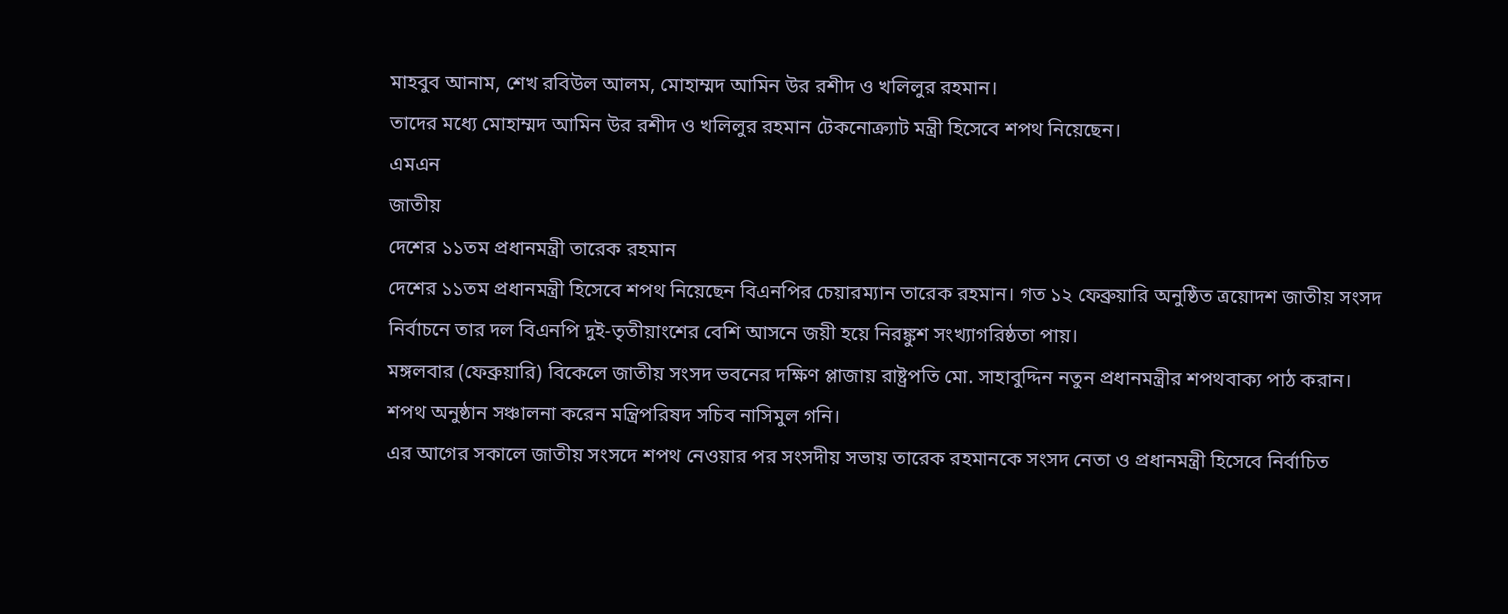মাহবুব আনাম, শেখ রবিউল আলম, মোহাম্মদ আমিন উর রশীদ ও খলিলুর রহমান।
তাদের মধ্যে মোহাম্মদ আমিন উর রশীদ ও খলিলুর রহমান টেকনোক্র্যাট মন্ত্রী হিসেবে শপথ নিয়েছেন।
এমএন
জাতীয়
দেশের ১১তম প্রধানমন্ত্রী তারেক রহমান
দেশের ১১তম প্রধানমন্ত্রী হিসেবে শপথ নিয়েছেন বিএনপির চেয়ারম্যান তারেক রহমান। গত ১২ ফেব্রুয়ারি অনুষ্ঠিত ত্রয়োদশ জাতীয় সংসদ নির্বাচনে তার দল বিএনপি দুই-তৃতীয়াংশের বেশি আসনে জয়ী হয়ে নিরঙ্কুশ সংখ্যাগরিষ্ঠতা পায়।
মঙ্গলবার (ফেব্রুয়ারি) বিকেলে জাতীয় সংসদ ভবনের দক্ষিণ প্লাজায় রাষ্ট্রপতি মো. সাহাবুদ্দিন নতুন প্রধানমন্ত্রীর শপথবাক্য পাঠ করান। শপথ অনুষ্ঠান সঞ্চালনা করেন মন্ত্রিপরিষদ সচিব নাসিমুল গনি।
এর আগের সকালে জাতীয় সংসদে শপথ নেওয়ার পর সংসদীয় সভায় তারেক রহমানকে সংসদ নেতা ও প্রধানমন্ত্রী হিসেবে নির্বাচিত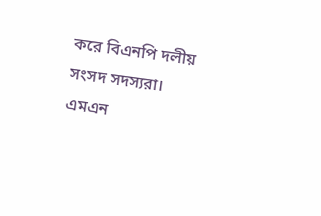করে বিএনপি দলীয় সংসদ সদস্যরা।
এমএন